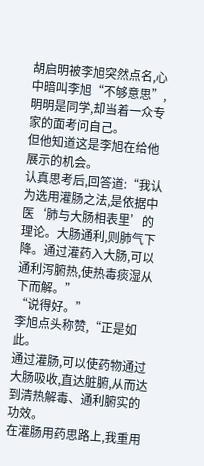胡启明被李旭突然点名,心中暗叫李旭“不够意思”,明明是同学,却当着一众专家的面考问自己。
但他知道这是李旭在给他展示的机会。
认真思考后,回答道:“我认为选用灌肠之法,是依据中医‘肺与大肠相表里’的理论。大肠通利,则肺气下降。通过灌药入大肠,可以通利泻腑热,使热毒痰湿从下而解。”
“说得好。”
李旭点头称赞,“正是如此。
通过灌肠,可以使药物通过大肠吸收,直达脏腑,从而达到清热解毒、通利腑实的功效。
在灌肠用药思路上,我重用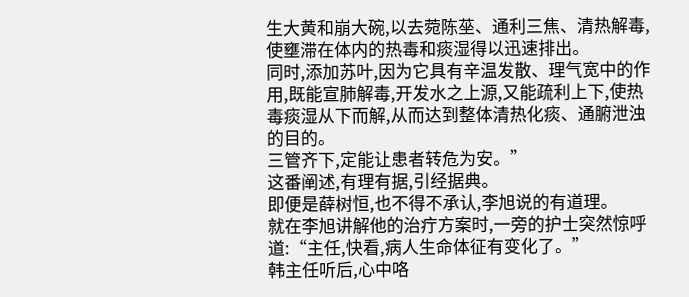生大黄和崩大碗,以去菀陈莝、通利三焦、清热解毒,使壅滞在体内的热毒和痰湿得以迅速排出。
同时,添加苏叶,因为它具有辛温发散、理气宽中的作用,既能宣肺解毒,开发水之上源,又能疏利上下,使热毒痰湿从下而解,从而达到整体清热化痰、通腑泄浊的目的。
三管齐下,定能让患者转危为安。”
这番阐述,有理有据,引经据典。
即便是薛树恒,也不得不承认,李旭说的有道理。
就在李旭讲解他的治疔方案时,一旁的护士突然惊呼道:“主任,快看,病人生命体征有变化了。”
韩主任听后,心中咯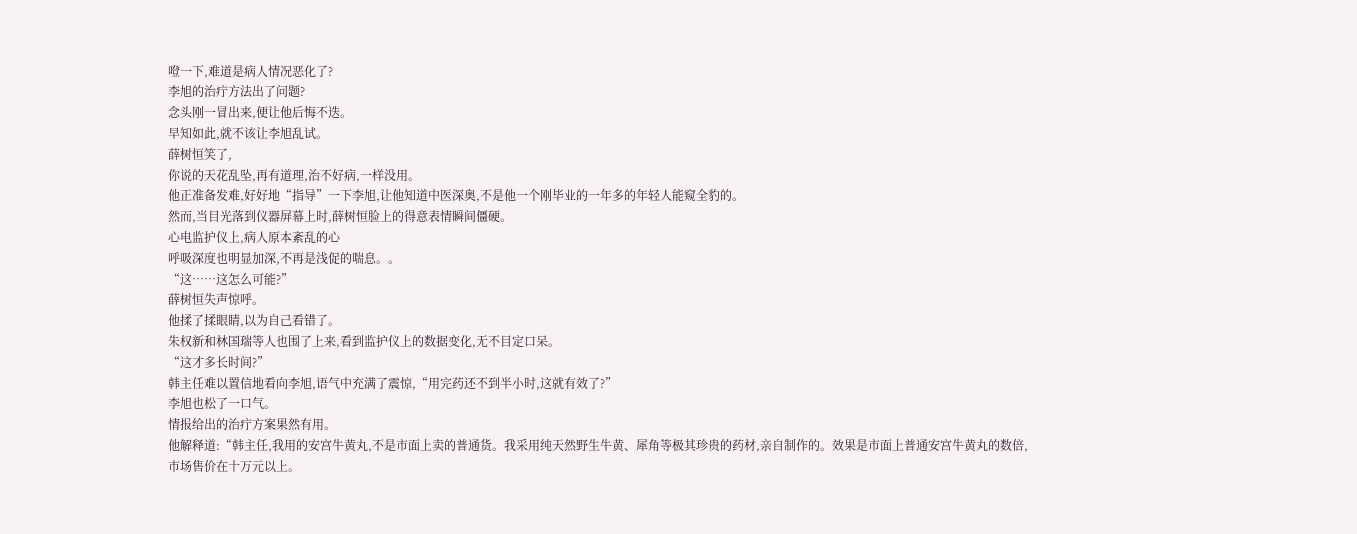噔一下,难道是病人情况恶化了?
李旭的治疔方法出了问题?
念头刚一冒出来,便让他后悔不迭。
早知如此,就不该让李旭乱试。
薛树恒笑了,
你说的天花乱坠,再有道理,治不好病,一样没用。
他正准备发难,好好地“指导”一下李旭,让他知道中医深奥,不是他一个刚毕业的一年多的年轻人能窥全豹的。
然而,当目光落到仪器屏幕上时,薛树恒脸上的得意表情瞬间僵硬。
心电监护仪上,病人原本紊乱的心
呼吸深度也明显加深,不再是浅促的喘息。。
“这……这怎么可能?”
薛树恒失声惊呼。
他揉了揉眼睛,以为自己看错了。
朱权新和林国瑞等人也围了上来,看到监护仪上的数据变化,无不目定口呆。
“这才多长时间?”
韩主任难以置信地看向李旭,语气中充满了震惊,“用完药还不到半小时,这就有效了?”
李旭也松了一口气。
情报给出的治疔方案果然有用。
他解释道:“韩主任,我用的安宫牛黄丸,不是市面上卖的普通货。我采用纯天然野生牛黄、犀角等极其珍贵的药材,亲自制作的。效果是市面上普通安宫牛黄丸的数倍,市场售价在十万元以上。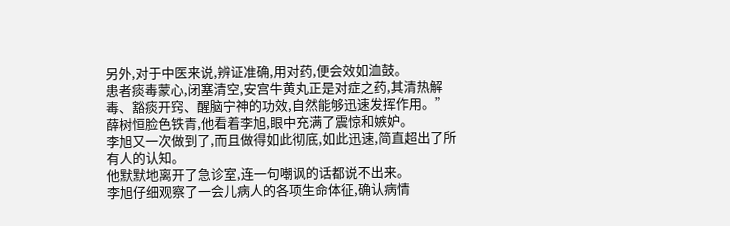另外,对于中医来说,辨证准确,用对药,便会效如洫鼓。
患者痰毒蒙心,闭塞清空,安宫牛黄丸正是对症之药,其清热解毒、豁痰开窍、醒脑宁神的功效,自然能够迅速发挥作用。”
薛树恒脸色铁青,他看着李旭,眼中充满了震惊和嫉妒。
李旭又一次做到了,而且做得如此彻底,如此迅速,简直超出了所有人的认知。
他默默地离开了急诊室,连一句嘲讽的话都说不出来。
李旭仔细观察了一会儿病人的各项生命体征,确认病情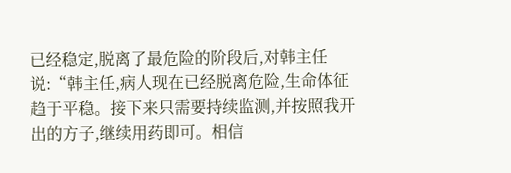已经稳定,脱离了最危险的阶段后,对韩主任说:“韩主任,病人现在已经脱离危险,生命体征趋于平稳。接下来只需要持续监测,并按照我开出的方子,继续用药即可。相信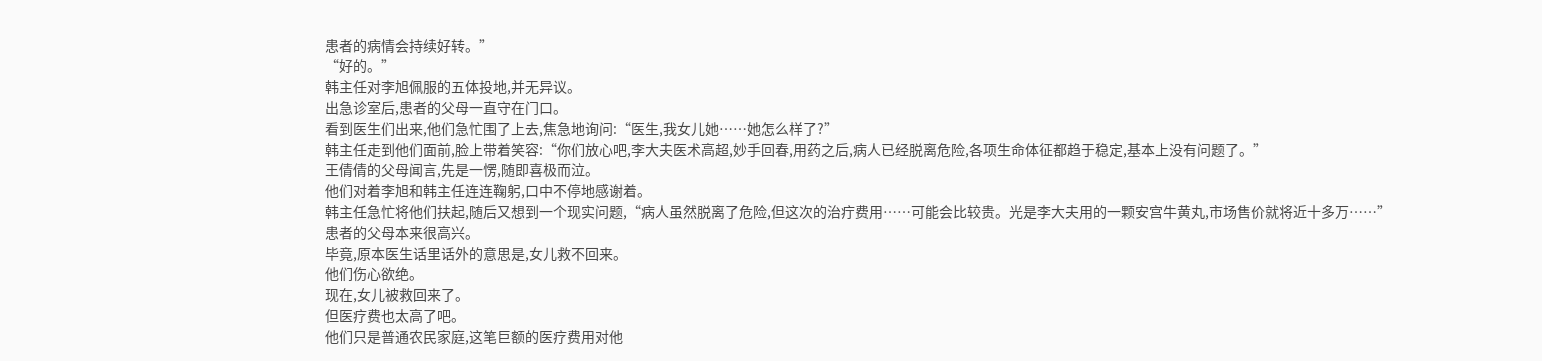患者的病情会持续好转。”
“好的。”
韩主任对李旭佩服的五体投地,并无异议。
出急诊室后,患者的父母一直守在门口。
看到医生们出来,他们急忙围了上去,焦急地询问:“医生,我女儿她……她怎么样了?”
韩主任走到他们面前,脸上带着笑容:“你们放心吧,李大夫医术高超,妙手回春,用药之后,病人已经脱离危险,各项生命体征都趋于稳定,基本上没有问题了。”
王倩倩的父母闻言,先是一愣,随即喜极而泣。
他们对着李旭和韩主任连连鞠躬,口中不停地感谢着。
韩主任急忙将他们扶起,随后又想到一个现实问题,“病人虽然脱离了危险,但这次的治疔费用……可能会比较贵。光是李大夫用的一颗安宫牛黄丸,市场售价就将近十多万……”
患者的父母本来很高兴。
毕竟,原本医生话里话外的意思是,女儿救不回来。
他们伤心欲绝。
现在,女儿被救回来了。
但医疗费也太高了吧。
他们只是普通农民家庭,这笔巨额的医疗费用对他